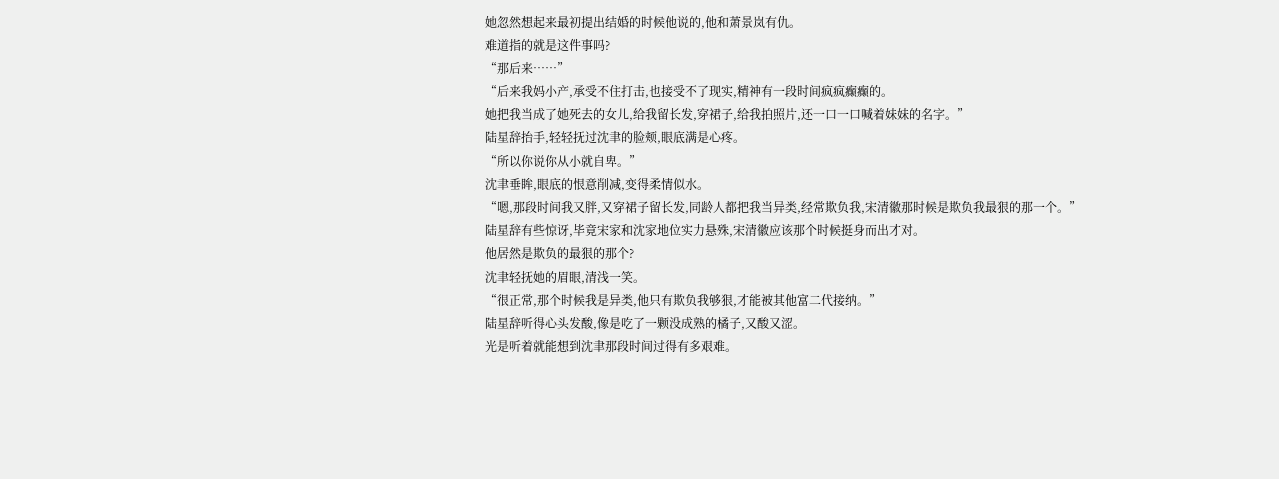她忽然想起来最初提出结婚的时候他说的,他和萧景岚有仇。
难道指的就是这件事吗?
“那后来……”
“后来我妈小产,承受不住打击,也接受不了现实,精神有一段时间疯疯癫癫的。
她把我当成了她死去的女儿,给我留长发,穿裙子,给我拍照片,还一口一口喊着妹妹的名字。”
陆星辞抬手,轻轻抚过沈聿的脸颊,眼底满是心疼。
“所以你说你从小就自卑。”
沈聿垂眸,眼底的恨意削减,变得柔情似水。
“嗯,那段时间我又胖,又穿裙子留长发,同龄人都把我当异类,经常欺负我,宋清徽那时候是欺负我最狠的那一个。”
陆星辞有些惊讶,毕竟宋家和沈家地位实力悬殊,宋清徽应该那个时候挺身而出才对。
他居然是欺负的最狠的那个?
沈聿轻抚她的眉眼,清浅一笑。
“很正常,那个时候我是异类,他只有欺负我够狠,才能被其他富二代接纳。”
陆星辞听得心头发酸,像是吃了一颗没成熟的橘子,又酸又涩。
光是听着就能想到沈聿那段时间过得有多艰难。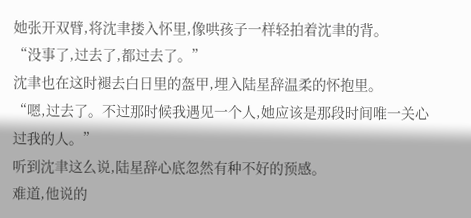她张开双臂,将沈聿搂入怀里,像哄孩子一样轻拍着沈聿的背。
“没事了,过去了,都过去了。”
沈聿也在这时褪去白日里的盔甲,埋入陆星辞温柔的怀抱里。
“嗯,过去了。不过那时候我遇见一个人,她应该是那段时间唯一关心过我的人。”
听到沈聿这么说,陆星辞心底忽然有种不好的预感。
难道,他说的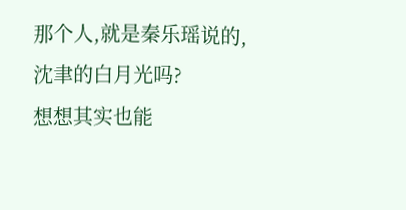那个人,就是秦乐瑶说的,沈聿的白月光吗?
想想其实也能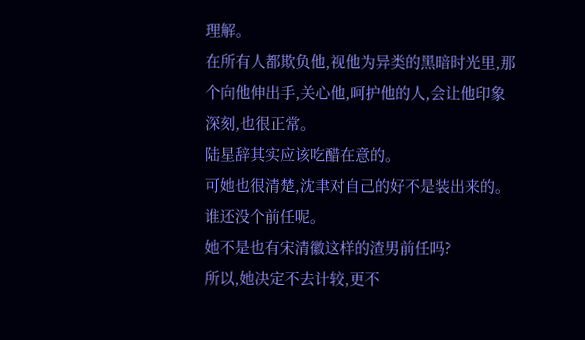理解。
在所有人都欺负他,视他为异类的黑暗时光里,那个向他伸出手,关心他,呵护他的人,会让他印象深刻,也很正常。
陆星辞其实应该吃醋在意的。
可她也很清楚,沈聿对自己的好不是装出来的。
谁还没个前任呢。
她不是也有宋清徽这样的渣男前任吗?
所以,她决定不去计较,更不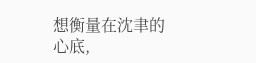想衡量在沈聿的心底,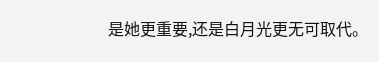是她更重要,还是白月光更无可取代。